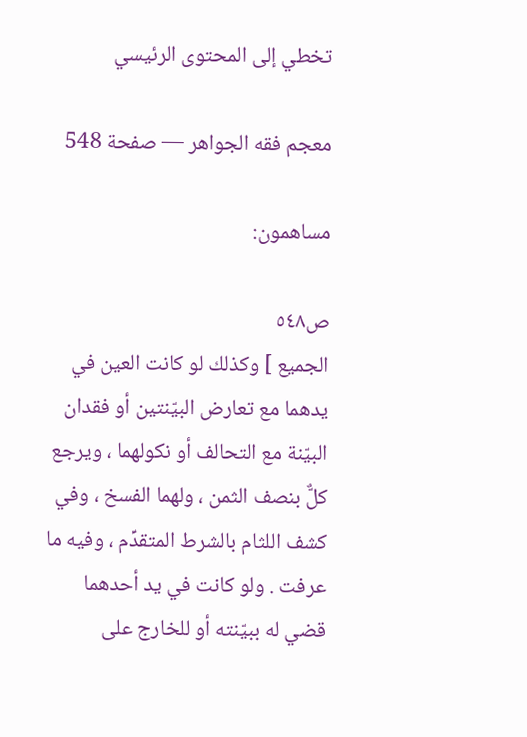تخطي إلى المحتوى الرئيسي

معجم فقه الجواهر — صفحة 548

مساهمون:

ص٥٤٨
الجميع ] وكذلك لو كانت العين في يدهما مع تعارض البيّنتين أو فقدان البيّنة مع التحالف أو نكولهما ، ويرجع كلٌّ بنصف الثمن ، ولهما الفسخ ، وفي كشف اللثام بالشرط المتقدِّم ، وفيه ما عرفت . ولو كانت في يد أحدهما قضي له ببيّنته أو للخارج على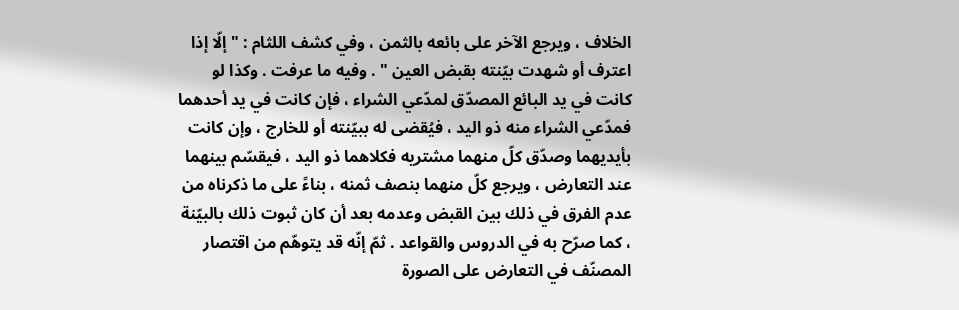الخلاف ، ويرجع الآخر على بائعه بالثمن ، وفي كشف اللثام : " إلّا إذا اعترف أو شهدت بيّنته بقبض العين " . وفيه ما عرفت . وكذا لو كانت في يد البائع المصدّق لمدّعي الشراء ، فإن كانت في يد أحدهما فمدّعي الشراء منه ذو اليد ، فيُقضى له ببيّنته أو للخارج ، وإن كانت بأيديهما وصدّق كلّ منهما مشتريه فكلاهما ذو اليد ، فيقسّم بينهما عند التعارض ، ويرجع كلّ منهما بنصف ثمنه ، بناءً على ما ذكرناه من عدم الفرق في ذلك بين القبض وعدمه بعد أن كان ثبوت ذلك بالبيّنة ، كما صرّح به في الدروس والقواعد . ثمّ إنّه قد يتوهّم من اقتصار المصنّف في التعارض على الصورة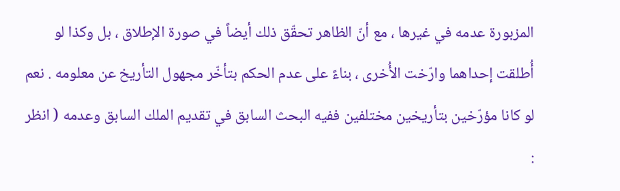المزبورة عدمه في غيرها ، مع أنّ الظاهر تحقّق ذلك أيضاً في صورة الإطلاق ، بل وكذا لو أُطلقت إحداهما وارّخت الأُخرى ، بناءً على عدم الحكم بتأخّر مجهول التأريخ عن معلومه . نعم لو كانا مؤرّخين بتأريخين مختلفين ففيه البحث السابق في تقديم الملك السابق وعدمه ( انظر :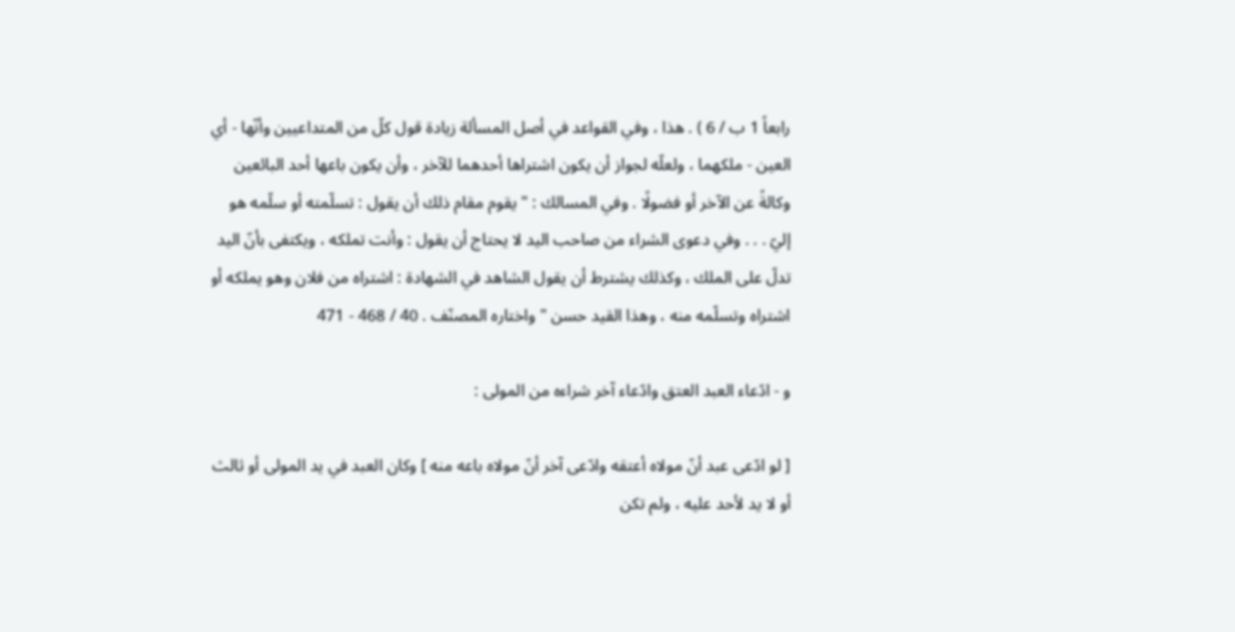رابعاً 1 ب / 6 ) . هذا ، وفي القواعد في أصل المسألة زيادة قول كلّ من المتداعيين وأنّها - أي العين - ملكهما ، ولعلّه لجواز أن يكون اشتراها أحدهما للآخر ، وأن يكون باعها أحد البائعين وكالةً عن الآخر أو فضولًا . وفي المسالك : " يقوم مقام ذلك أن يقول : تسلّمته أو سلّمه هو إليّ . . . وفي دعوى الشراء من صاحب اليد لا يحتاج أن يقول : وأنت تملكه ، ويكتفى بأنّ اليد تدلّ على الملك ، وكذلك يشترط أن يقول الشاهد في الشهادة : اشتراه من فلان وهو يملكه أو اشتراه وتسلّمه منه ، وهذا القيد حسن " واختاره المصنّف . 40 / 468 - 471

و - ادّعاء العبد العتق وادّعاء آخر شراءه من المولى :

[ لو ادّعى عبد أنّ مولاه أعتقه وادّعى آخر أنّ مولاه باعه منه ] وكان العبد في يد المولى أو ثالث أو لا يد لأحد عليه ، ولم تكن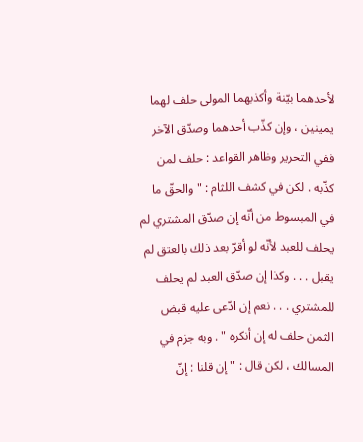لأحدهما بيّنة وأكذبهما المولى حلف لهما يمينين ، وإن كذّب أحدهما وصدّق الآخر ففي التحرير وظاهر القواعد : حلف لمن كذّبه . لكن في كشف اللثام : " والحقّ ما في المبسوط من أنّه إن صدّق المشتري لم يحلف للعبد لأنّه لو أقرّ بعد ذلك بالعتق لم يقبل . . . وكذا إن صدّق العبد لم يحلف للمشتري . . . نعم إن ادّعى عليه قبض الثمن حلف له إن أنكره " . وبه جزم في المسالك ، لكن قال : " إن قلنا : إنّ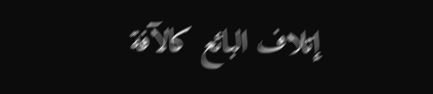إتلاف البائع كالآفة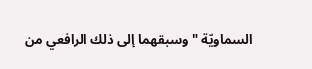السماويّة " وسبقهما إلى ذلك الرافعي من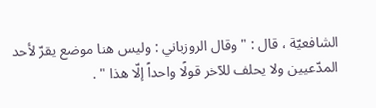الشافعيّة ، قال : " وقال الروزباني : وليس هنا موضع يقرّ لأحد المدّعيين ولا يحلف للآخر قولًا واحداً إلّا هذا " .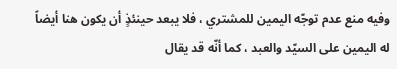وفيه منع عدم توجّه اليمين للمشتري ، فلا يبعد حينئذٍ أن يكون هنا أيضاً له اليمين على السيّد والعبد ، كما أنّه قد يقال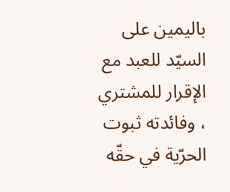باليمين على السيّد للعبد مع الإقرار للمشتري ، وفائدته ثبوت الحرّية في حقّه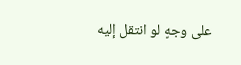على وجهٍ لو انتقل إليه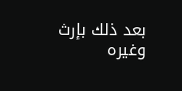بعد ذلك بإرث وغيره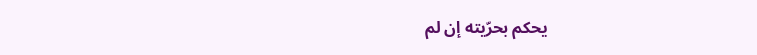يحكم بحرّيته إن لم